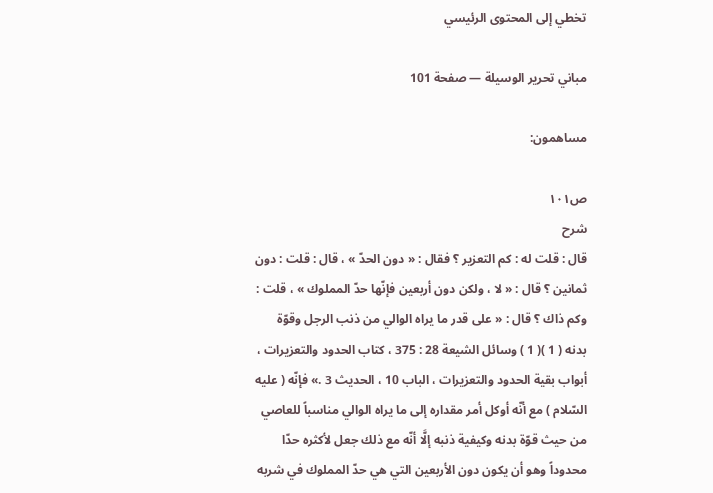تخطي إلى المحتوى الرئيسي

مباني تحرير الوسيلة — صفحة 101

مساهمون:

ص١٠١
شرح
قال : قلت له : كم التعزير ؟ فقال : « دون الحدّ » ، قال : قلت : دون ثمانين ؟ قال : « لا ، ولكن دون أربعين فإنّها حدّ المملوك » ، قلت : وكم ذاك ؟ قال : « على قدر ما يراه الوالي من ذنب الرجل وقوّة بدنه ( 1 )( 1 ) وسائل الشيعة 28 : 375 ، كتاب الحدود والتعزيرات ، أبواب بقية الحدود والتعزيرات ، الباب 10 ، الحديث 3 .» فإنّه ( عليه السّلام ) مع أنّه أوكل أمر مقداره إلى ما يراه الوالي مناسباً للعاصي من حيث قوّة بدنه وكيفية ذنبه إلَّا أنّه مع ذلك جعل لأكثره حدّا محدوداً وهو أن يكون دون الأربعين التي هي حدّ المملوك في شربه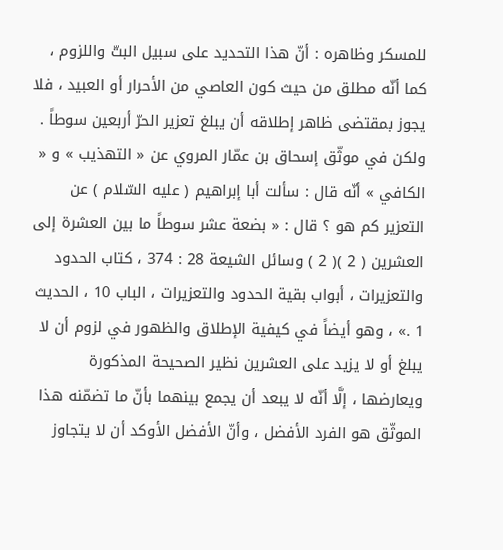للمسكر وظاهره : أنّ هذا التحديد على سبيل البتّ واللزوم ، كما أنّه مطلق من حيث كون العاصي من الأحرار أو العبيد ، فلا يجوز بمقتضى ظاهر إطلاقه أن يبلغ تعزير الحرّ أربعين سوطاً . ولكن في موثّق إسحاق بن عمّار المروي عن « التهذيب » و « الكافي » أنّه قال : سألت أبا إبراهيم ( عليه السّلام ) عن التعزير كم هو ؟ قال : « بضعة عشر سوطاً ما بين العشرة إلى العشرين ( 2 )( 2 ) وسائل الشيعة 28 : 374 ، كتاب الحدود والتعزيرات ، أبواب بقية الحدود والتعزيرات ، الباب 10 ، الحديث 1 .» ، وهو أيضاً في كيفية الإطلاق والظهور في لزوم أن لا يبلغ أو لا يزيد على العشرين نظير الصحيحة المذكورة ويعارضها ، إلَّا أنّه لا يبعد أن يجمع بينهما بأنّ ما تضمّنه هذا الموثّق هو الفرد الأفضل ، وأنّ الأفضل الأوكد أن لا يتجاوز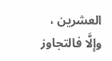العشرين ، وإلَّا فالتجاوز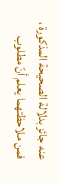عنه جائز بدلالة الصحيحة المذكورة ، فمن ملاحظتهما يعلم أنّ مطلوب